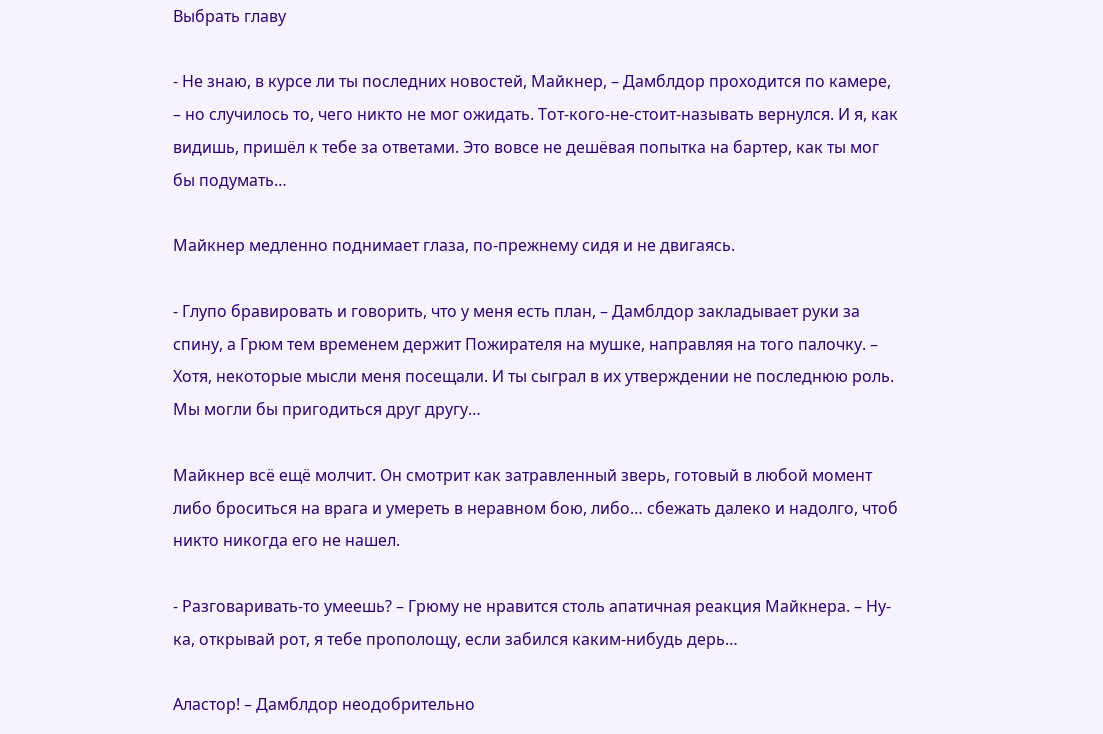Выбрать главу

- Не знаю, в курсе ли ты последних новостей, Майкнер, – Дамблдор проходится по камере, – но случилось то, чего никто не мог ожидать. Тот-кого-не-стоит-называть вернулся. И я, как видишь, пришёл к тебе за ответами. Это вовсе не дешёвая попытка на бартер, как ты мог бы подумать…

Майкнер медленно поднимает глаза, по-прежнему сидя и не двигаясь.

- Глупо бравировать и говорить, что у меня есть план, – Дамблдор закладывает руки за спину, а Грюм тем временем держит Пожирателя на мушке, направляя на того палочку. – Хотя, некоторые мысли меня посещали. И ты сыграл в их утверждении не последнюю роль. Мы могли бы пригодиться друг другу…

Майкнер всё ещё молчит. Он смотрит как затравленный зверь, готовый в любой момент либо броситься на врага и умереть в неравном бою, либо… сбежать далеко и надолго, чтоб никто никогда его не нашел.

- Разговаривать-то умеешь? – Грюму не нравится столь апатичная реакция Майкнера. – Ну-ка, открывай рот, я тебе прополощу, если забился каким-нибудь дерь…

Аластор! – Дамблдор неодобрительно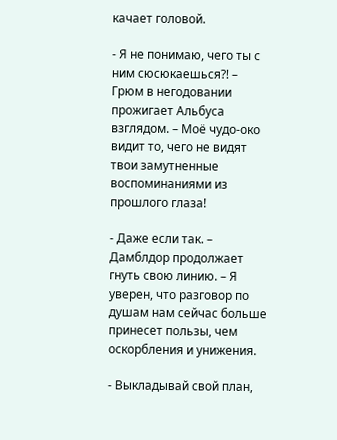качает головой.

- Я не понимаю, чего ты с ним сюсюкаешься?! – Грюм в негодовании прожигает Альбуса взглядом. – Моё чудо-око видит то, чего не видят твои замутненные воспоминаниями из прошлого глаза!

- Даже если так. – Дамблдор продолжает гнуть свою линию. – Я уверен, что разговор по душам нам сейчас больше принесет пользы, чем оскорбления и унижения.

- Выкладывай свой план,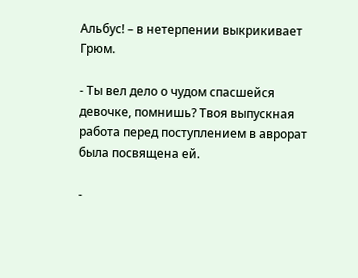Альбус! – в нетерпении выкрикивает Грюм.

- Ты вел дело о чудом спасшейся девочке, помнишь? Твоя выпускная работа перед поступлением в аврорат была посвящена ей.

-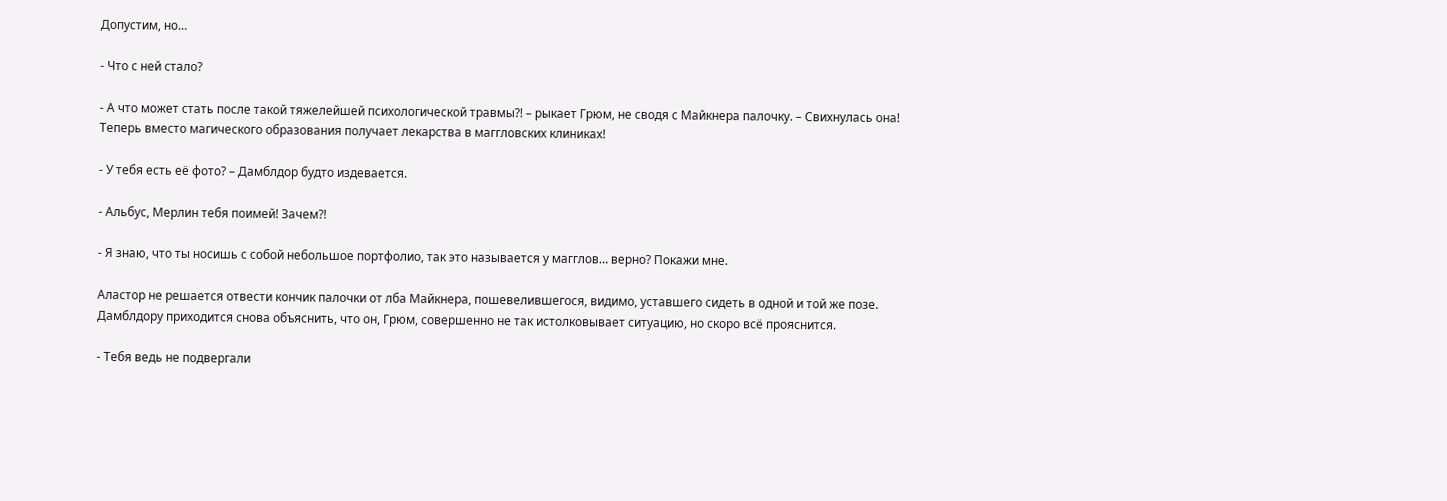Допустим, но…

- Что с ней стало?

- А что может стать после такой тяжелейшей психологической травмы?! – рыкает Грюм, не сводя с Майкнера палочку. – Свихнулась она! Теперь вместо магического образования получает лекарства в маггловских клиниках!

- У тебя есть её фото? – Дамблдор будто издевается.

- Альбус, Мерлин тебя поимей! Зачем?!

- Я знаю, что ты носишь с собой небольшое портфолио, так это называется у магглов… верно? Покажи мне.

Аластор не решается отвести кончик палочки от лба Майкнера, пошевелившегося, видимо, уставшего сидеть в одной и той же позе. Дамблдору приходится снова объяснить, что он, Грюм, совершенно не так истолковывает ситуацию, но скоро всё прояснится.

- Тебя ведь не подвергали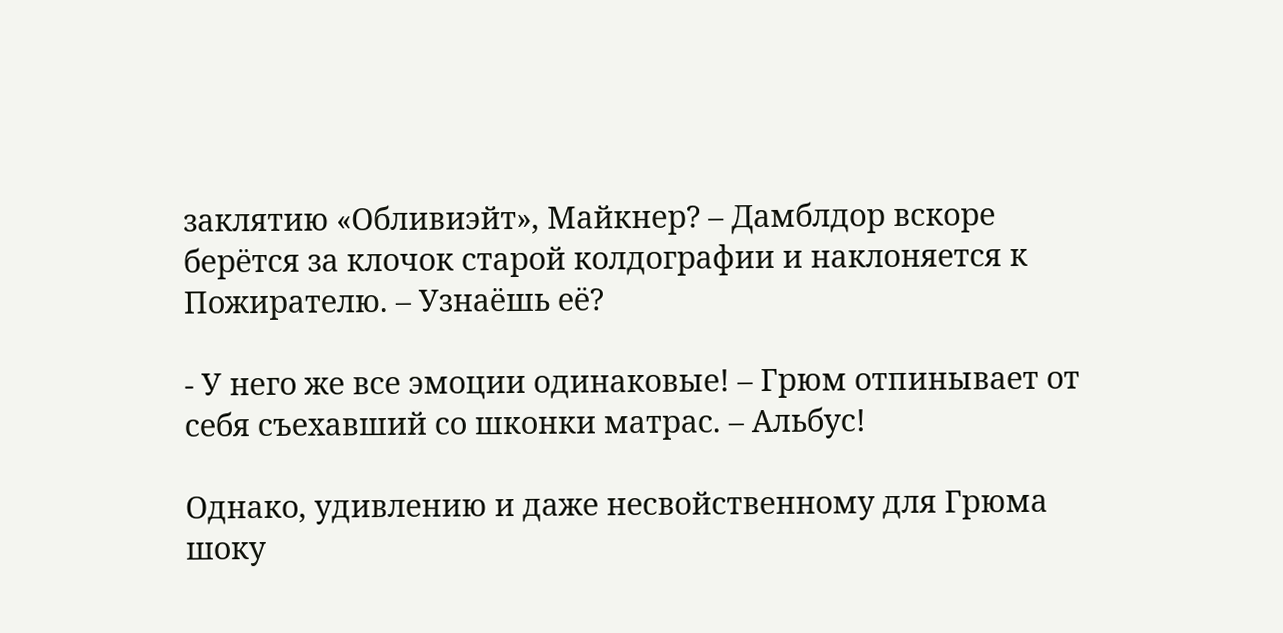заклятию «Обливиэйт», Майкнер? – Дамблдор вскоре берётся за клочок старой колдографии и наклоняется к Пожирателю. – Узнаёшь её?

- У него же все эмоции одинаковые! – Грюм отпинывает от себя съехавший со шконки матрас. – Альбус!

Однако, удивлению и даже несвойственному для Грюма шоку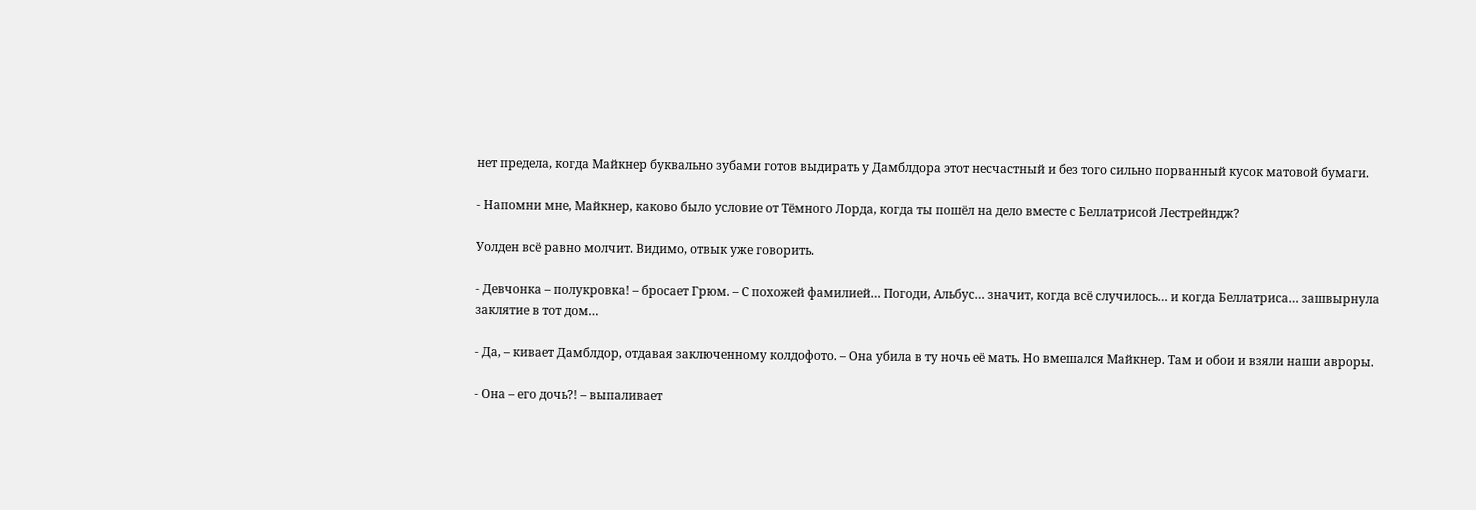нет предела, когда Майкнер буквально зубами готов выдирать у Дамблдора этот несчастный и без того сильно порванный кусок матовой бумаги.

- Напомни мне, Майкнер, каково было условие от Тёмного Лорда, когда ты пошёл на дело вместе с Беллатрисой Лестрейндж?

Уолден всё равно молчит. Видимо, отвык уже говорить.

- Девчонка – полукровка! – бросает Грюм. – С похожей фамилией… Погоди, Альбус… значит, когда всё случилось… и когда Беллатриса… зашвырнула заклятие в тот дом…

- Да, – кивает Дамблдор, отдавая заключенному колдофото. – Она убила в ту ночь её мать. Но вмешался Майкнер. Там и обои и взяли наши авроры.

- Она – его дочь?! – выпаливает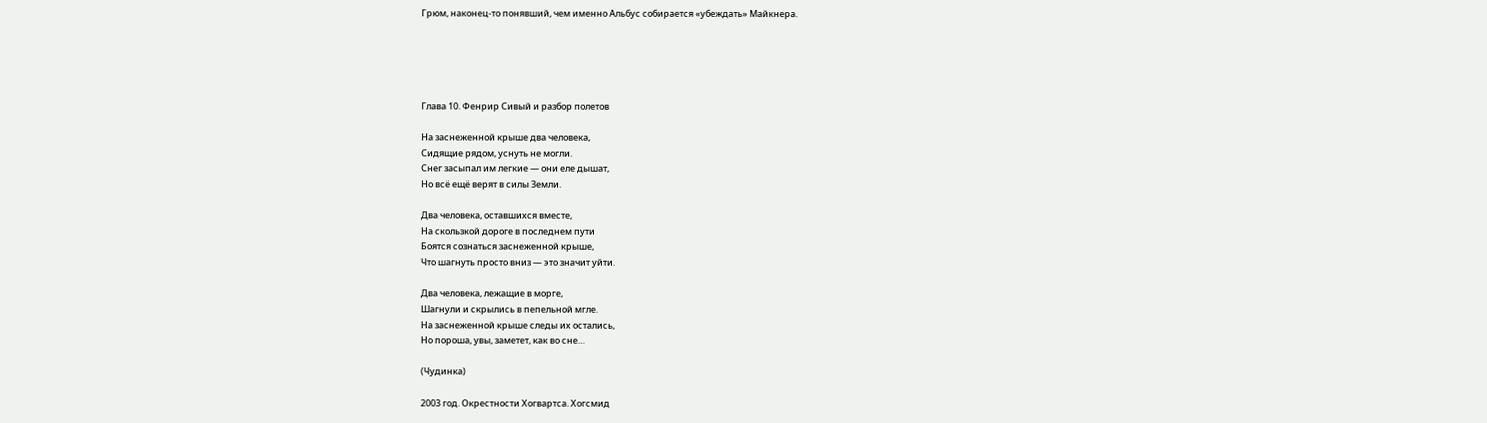Грюм, наконец-то понявший, чем именно Альбус собирается «убеждать» Майкнера.





Глава 10. Фенрир Сивый и разбор полетов

На заснеженной крыше два человека,
Сидящие рядом, уснуть не могли.
Снег засыпал им легкие — они еле дышат,
Но всё ещё верят в силы Земли.

Два человека, оставшихся вместе,
На скользкой дороге в последнем пути
Боятся сознаться заснеженной крыше,
Что шагнуть просто вниз — это значит уйти.

Два человека, лежащие в морге,
Шагнули и скрылись в пепельной мгле.
На заснеженной крыше следы их остались,
Но пороша, увы, заметет, как во сне…

(Чудинка)

2003 год. Окрестности Хогвартса. Хогсмид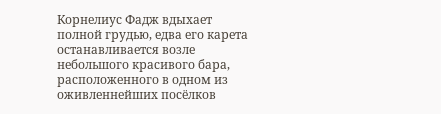Корнелиус Фадж вдыхает полной грудью, едва его карета останавливается возле небольшого красивого бара, расположенного в одном из оживленнейших посёлков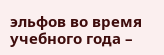эльфов во время учебного года –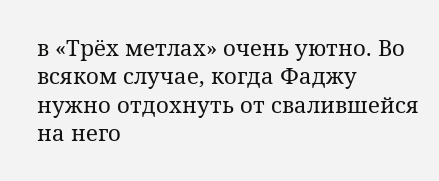в «Трёх метлах» очень уютно. Во всяком случае, когда Фаджу нужно отдохнуть от свалившейся на него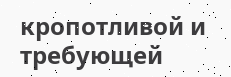кропотливой и требующей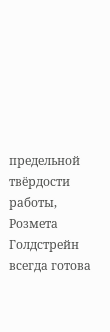предельной твёрдости работы, Розмета Голдстрейн всегда готова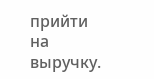прийти на выручку.